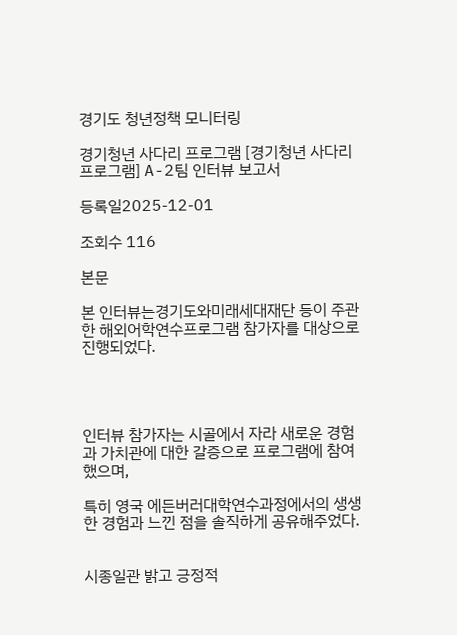경기도 청년정책 모니터링

경기청년 사다리 프로그램 [경기청년 사다리 프로그램] A-2팀 인터뷰 보고서

등록일2025-12-01

조회수 116

본문

본 인터뷰는경기도와미래세대재단 등이 주관한 해외어학연수프로그램 참가자를 대상으로 진행되었다.




인터뷰 참가자는 시골에서 자라 새로운 경험과 가치관에 대한 갈증으로 프로그램에 참여했으며,

특히 영국 에든버러대학연수과정에서의 생생한 경험과 느낀 점을 솔직하게 공유해주었다.


시종일관 밝고 긍정적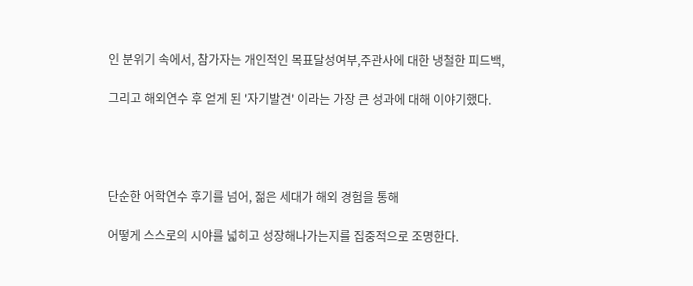인 분위기 속에서, 참가자는 개인적인 목표달성여부,주관사에 대한 냉철한 피드백,

그리고 해외연수 후 얻게 된 '자기발견' 이라는 가장 큰 성과에 대해 이야기했다.




단순한 어학연수 후기를 넘어, 젊은 세대가 해외 경험을 통해

어떻게 스스로의 시야를 넓히고 성장해나가는지를 집중적으로 조명한다.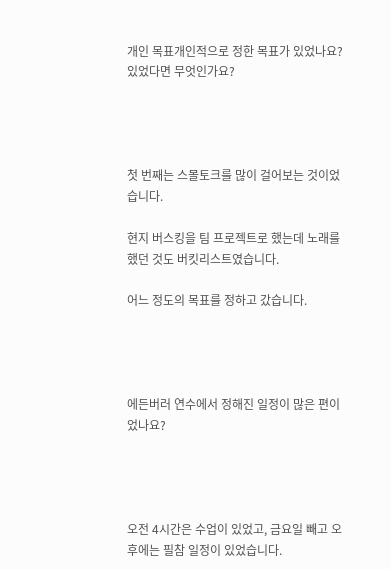개인 목표개인적으로 정한 목표가 있었나요? 있었다면 무엇인가요?




첫 번째는 스몰토크를 많이 걸어보는 것이었습니다.

현지 버스킹을 팀 프로젝트로 했는데 노래를 했던 것도 버킷리스트였습니다.

어느 정도의 목표를 정하고 갔습니다.




에든버러 연수에서 정해진 일정이 많은 편이었나요?




오전 4시간은 수업이 있었고, 금요일 빼고 오후에는 필참 일정이 있었습니다.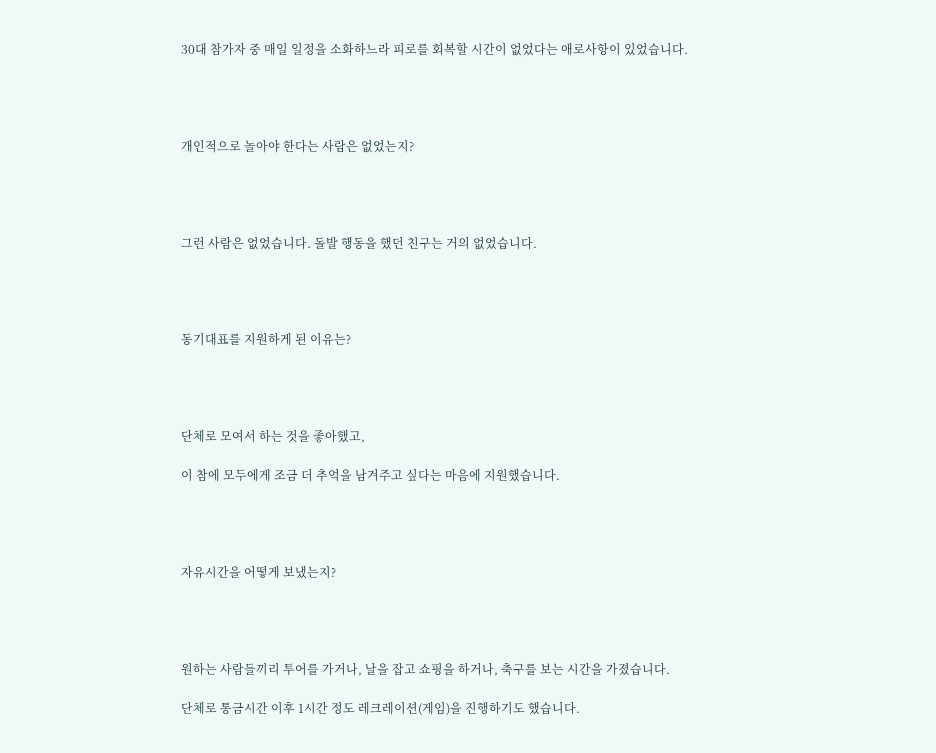30대 참가자 중 매일 일정을 소화하느라 피로를 회복할 시간이 없었다는 애로사항이 있었습니다.




개인적으로 놀아야 한다는 사람은 없었는지?




그런 사람은 없었습니다. 돌발 행동을 했던 친구는 거의 없었습니다.




동기대표를 지원하게 된 이유는?




단체로 모여서 하는 것을 좋아했고,

이 참에 모두에게 조금 더 추억을 남겨주고 싶다는 마음에 지원했습니다.




자유시간을 어떻게 보냈는지?




원하는 사람들끼리 투어를 가거나, 날을 잡고 쇼핑을 하거나, 축구를 보는 시간을 가졌습니다.

단체로 통금시간 이후 1시간 정도 레크레이션(게임)을 진행하기도 했습니다.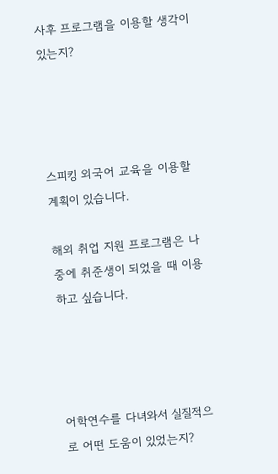사후 프로그램을 이용할 생각이 있는지?




스피킹 외국어 교육을 이용할 계획이 있습니다.

해외 취업 지원 프로그램은 나중에 취준생이 되었을 때 이용하고 싶습니다.




어학연수를 다녀와서 실질적으로 어떤 도움이 있었는지?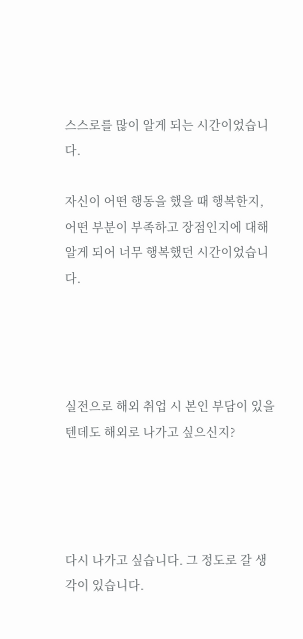스스로를 많이 알게 되는 시간이었습니다.

자신이 어떤 행동을 했을 때 행복한지, 어떤 부분이 부족하고 장점인지에 대해 알게 되어 너무 행복했던 시간이었습니다.




실전으로 해외 취업 시 본인 부담이 있을 텐데도 해외로 나가고 싶으신지?




다시 나가고 싶습니다. 그 정도로 갈 생각이 있습니다.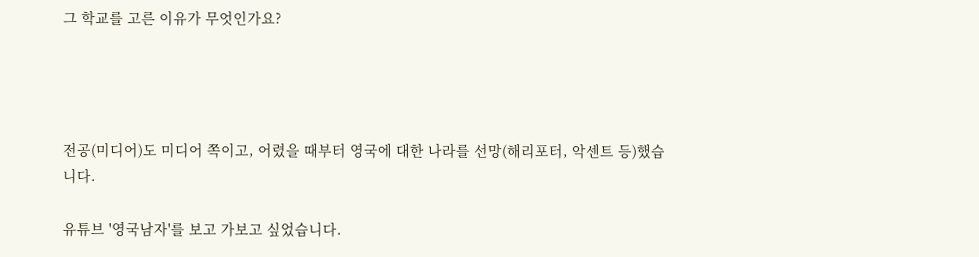그 학교를 고른 이유가 무엇인가요?




전공(미디어)도 미디어 쪽이고, 어렸을 때부터 영국에 대한 나라를 선망(해리포터, 악센트 등)했습니다.

유튜브 '영국남자'를 보고 가보고 싶었습니다.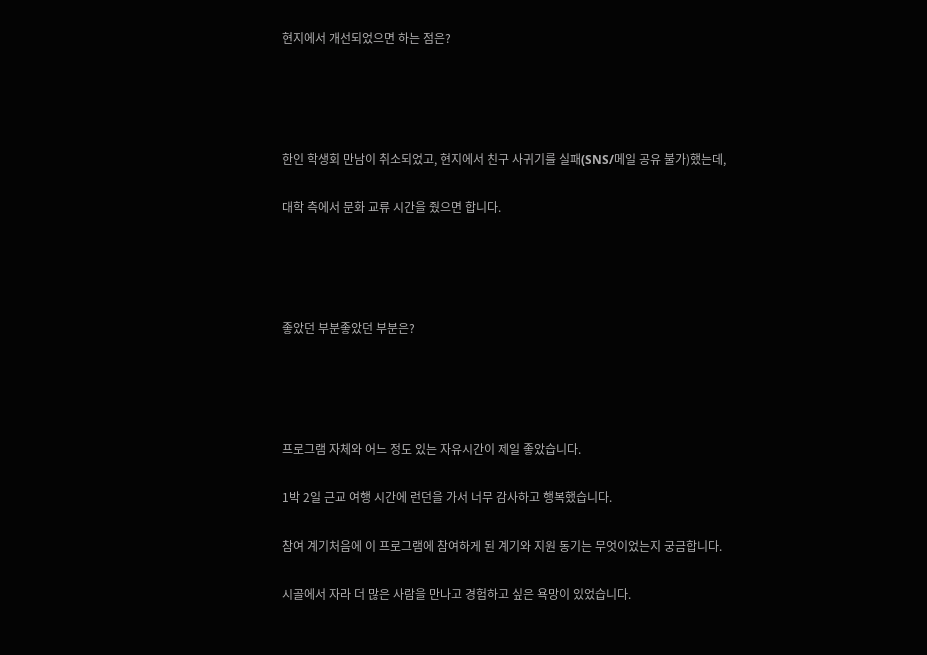현지에서 개선되었으면 하는 점은?




한인 학생회 만남이 취소되었고, 현지에서 친구 사귀기를 실패(SNS/메일 공유 불가)했는데,

대학 측에서 문화 교류 시간을 줬으면 합니다.




좋았던 부분좋았던 부분은?




프로그램 자체와 어느 정도 있는 자유시간이 제일 좋았습니다.

1박 2일 근교 여행 시간에 런던을 가서 너무 감사하고 행복했습니다.

참여 계기처음에 이 프로그램에 참여하게 된 계기와 지원 동기는 무엇이었는지 궁금합니다.

시골에서 자라 더 많은 사람을 만나고 경험하고 싶은 욕망이 있었습니다.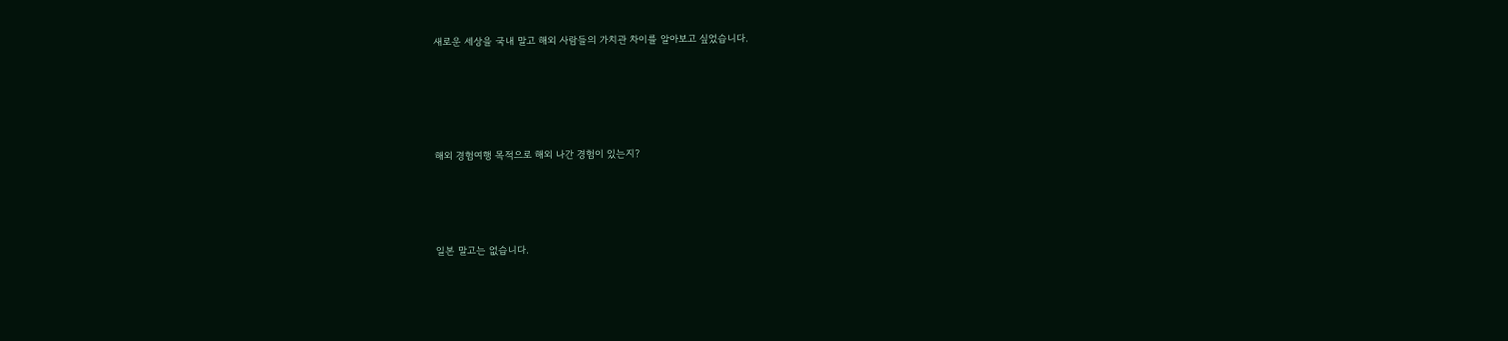새로운 세상을 국내 말고 해외 사람들의 가치관 차이를 알아보고 싶었습니다.





해외 경험여행 목적으로 해외 나간 경험이 있는지?




일본 말고는 없습니다.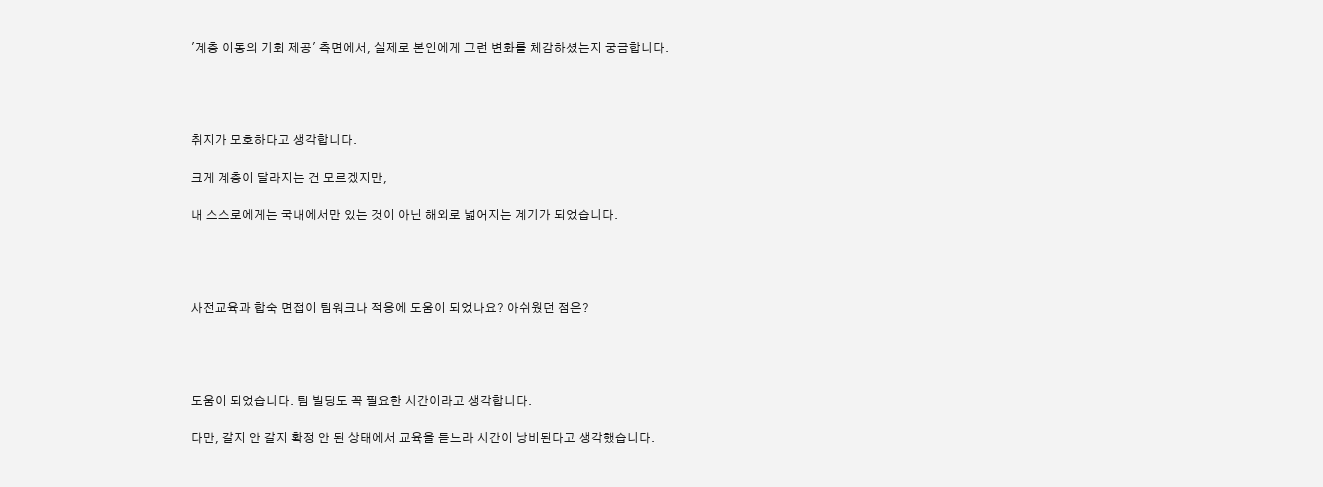'계층 이동의 기회 제공' 측면에서, 실제로 본인에게 그런 변화를 체감하셨는지 궁금합니다.




취지가 모호하다고 생각합니다.

크게 계층이 달라지는 건 모르겠지만,

내 스스로에게는 국내에서만 있는 것이 아닌 해외로 넓어지는 계기가 되었습니다.




사전교육과 합숙 면접이 팀워크나 적응에 도움이 되었나요? 아쉬웠던 점은?




도움이 되었습니다. 팀 빌딩도 꼭 필요한 시간이라고 생각합니다.

다만, 갈지 안 갈지 확정 안 된 상태에서 교육을 듣느라 시간이 낭비된다고 생각했습니다.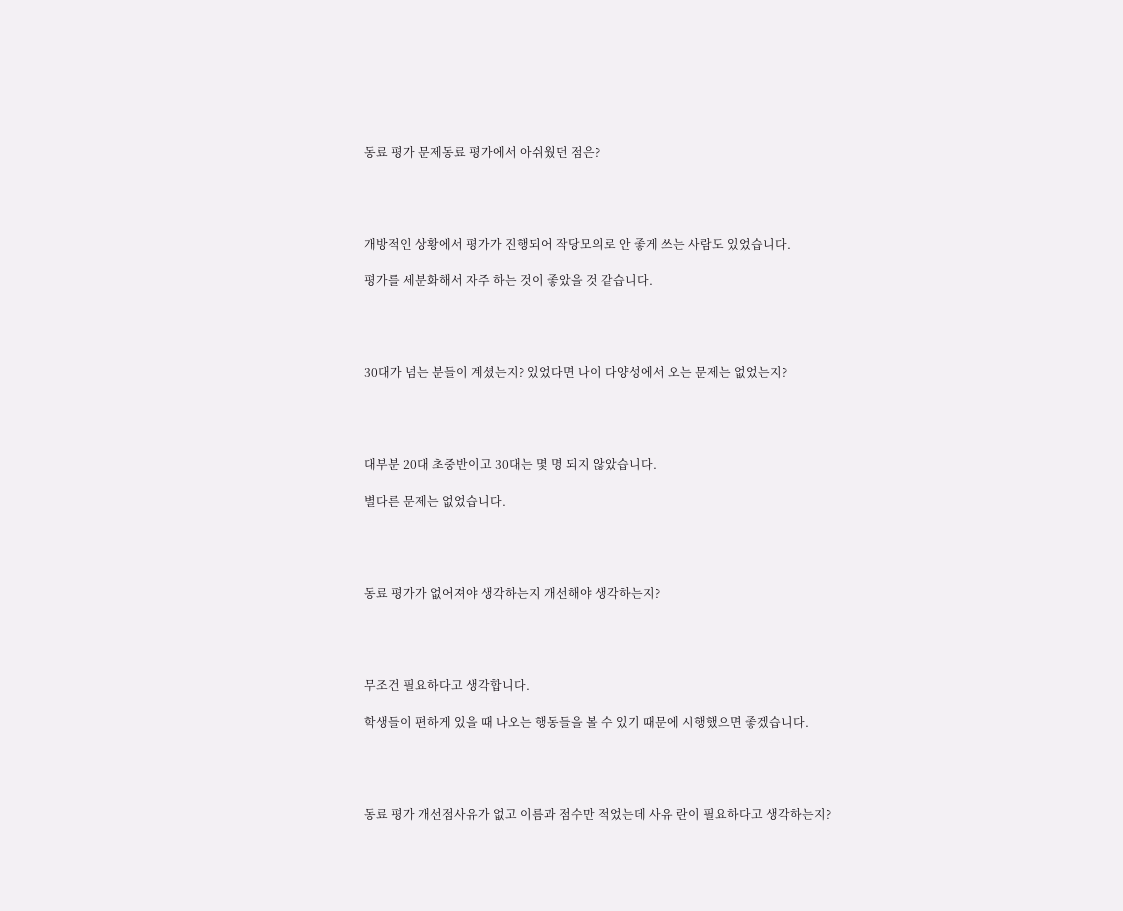동료 평가 문제동료 평가에서 아쉬웠던 점은?




개방적인 상황에서 평가가 진행되어 작당모의로 안 좋게 쓰는 사람도 있었습니다.

평가를 세분화해서 자주 하는 것이 좋았을 것 같습니다.




30대가 넘는 분들이 계셨는지? 있었다면 나이 다양성에서 오는 문제는 없었는지?




대부분 20대 초중반이고 30대는 몇 명 되지 않았습니다.

별다른 문제는 없었습니다.




동료 평가가 없어져야 생각하는지 개선해야 생각하는지?




무조건 필요하다고 생각합니다.

학생들이 편하게 있을 때 나오는 행동들을 볼 수 있기 때문에 시행했으면 좋겠습니다.




동료 평가 개선점사유가 없고 이름과 점수만 적었는데 사유 란이 필요하다고 생각하는지?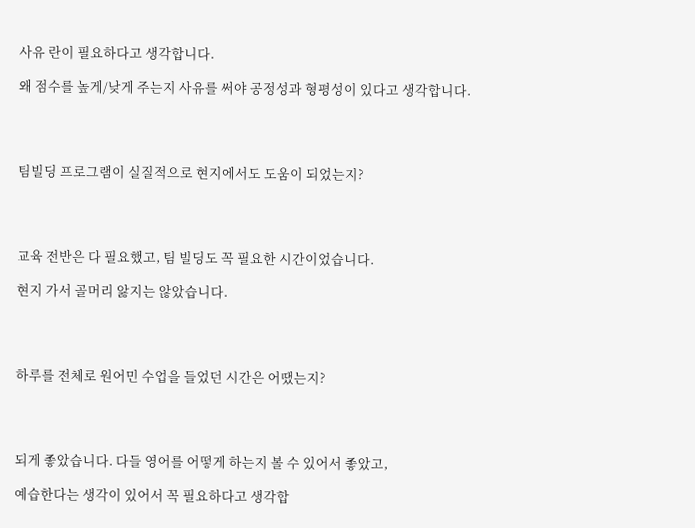사유 란이 필요하다고 생각합니다.

왜 점수를 높게/낮게 주는지 사유를 써야 공정성과 형평성이 있다고 생각합니다.




팀빌딩 프로그램이 실질적으로 현지에서도 도움이 되었는지?




교육 전반은 다 필요했고, 팀 빌딩도 꼭 필요한 시간이었습니다.

현지 가서 골머리 앓지는 않았습니다.




하루를 전체로 원어민 수업을 들었던 시간은 어땠는지?




되게 좋았습니다. 다들 영어를 어떻게 하는지 볼 수 있어서 좋았고,

예습한다는 생각이 있어서 꼭 필요하다고 생각합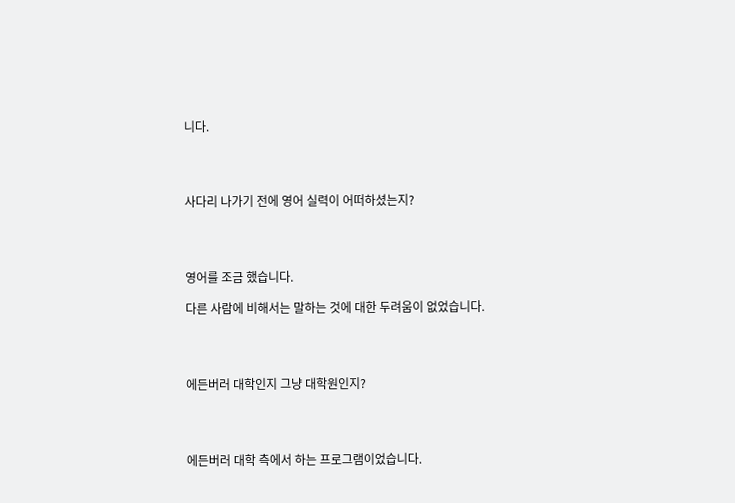니다.




사다리 나가기 전에 영어 실력이 어떠하셨는지?




영어를 조금 했습니다.

다른 사람에 비해서는 말하는 것에 대한 두려움이 없었습니다.




에든버러 대학인지 그냥 대학원인지?




에든버러 대학 측에서 하는 프로그램이었습니다.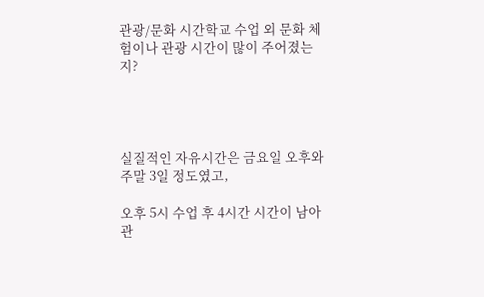관광/문화 시간학교 수업 외 문화 체험이나 관광 시간이 많이 주어졌는지?




실질적인 자유시간은 금요일 오후와 주말 3일 정도였고,

오후 5시 수업 후 4시간 시간이 남아 관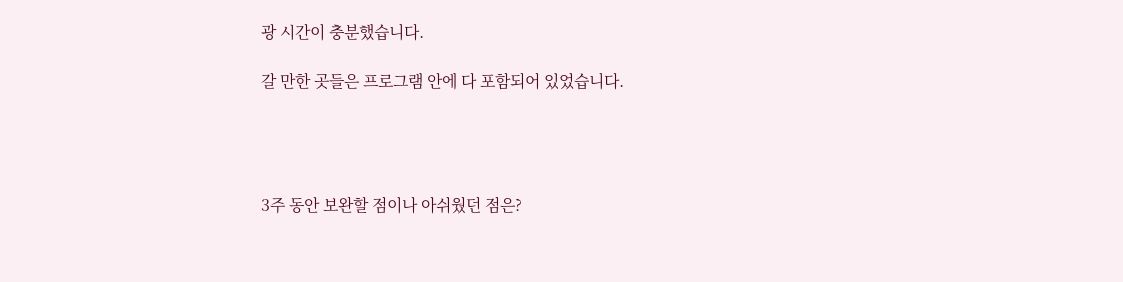광 시간이 충분했습니다.

갈 만한 곳들은 프로그램 안에 다 포함되어 있었습니다.




3주 동안 보완할 점이나 아쉬웠던 점은?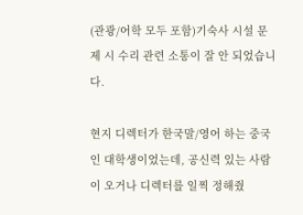(관광/어학 모두 포함)기숙사 시설 문제 시 수리 관련 소통이 잘 안 되었습니다.

현지 디렉터가 한국말/영어 하는 중국인 대학생이었는데, 공신력 있는 사람이 오거나 디렉터를 일찍 정해줬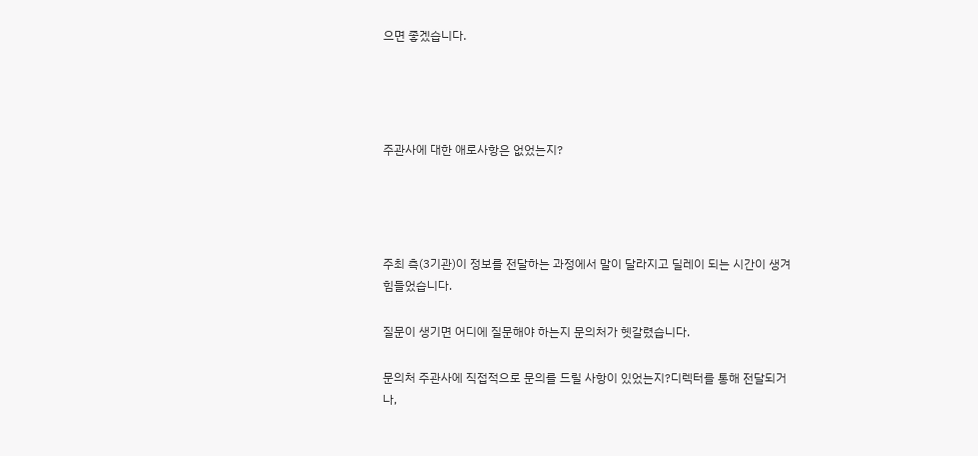으면 좋겠습니다.




주관사에 대한 애로사항은 없었는지?




주최 측(3기관)이 정보를 전달하는 과정에서 말이 달라지고 딜레이 되는 시간이 생겨 힘들었습니다.

질문이 생기면 어디에 질문해야 하는지 문의처가 헷갈렸습니다.

문의처 주관사에 직접적으로 문의를 드릴 사항이 있었는지?디렉터를 통해 전달되거나,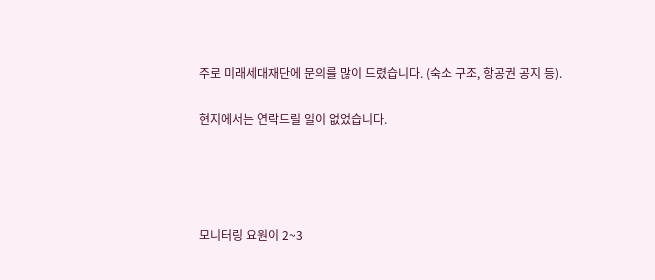주로 미래세대재단에 문의를 많이 드렸습니다. (숙소 구조, 항공권 공지 등).

현지에서는 연락드릴 일이 없었습니다.




모니터링 요원이 2~3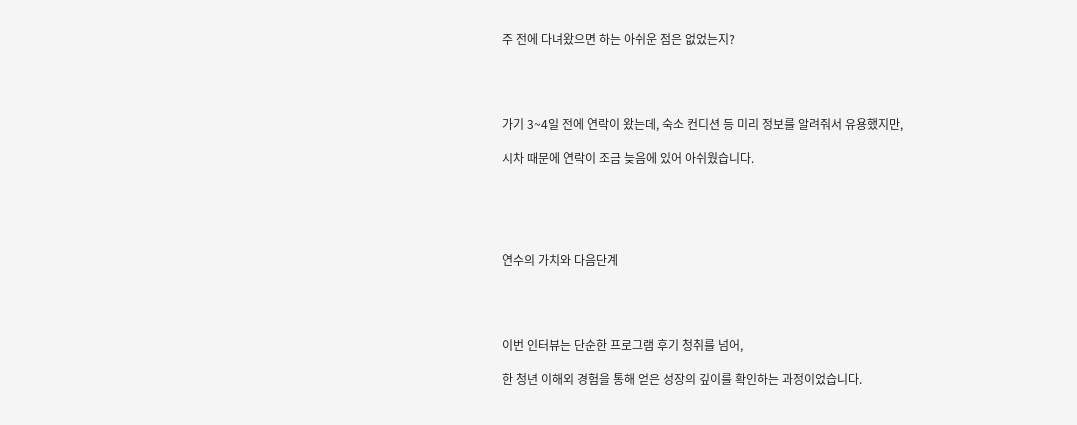주 전에 다녀왔으면 하는 아쉬운 점은 없었는지?




가기 3~4일 전에 연락이 왔는데, 숙소 컨디션 등 미리 정보를 알려줘서 유용했지만,

시차 때문에 연락이 조금 늦음에 있어 아쉬웠습니다.





연수의 가치와 다음단계




이번 인터뷰는 단순한 프로그램 후기 청취를 넘어,

한 청년 이해외 경험을 통해 얻은 성장의 깊이를 확인하는 과정이었습니다.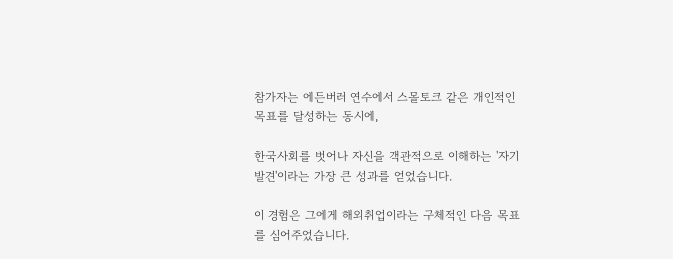참가자는 에든버러 연수에서 스몰토크 같은 개인적인 목표를 달성하는 동시에,

한국사회를 벗어나 자신을 객관적으로 이해하는 '자기발견'이라는 가장 큰 성과를 얻었습니다.

이 경험은 그에게 해외취업이라는 구체적인 다음 목표를 심어주었습니다.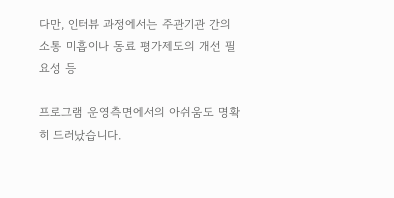다만, 인터뷰 과정에서는 주관기관 간의 소통 미흡이나 동료 평가제도의 개선 필요성 등

프로그램 운영측면에서의 아쉬움도 명확히 드러났습니다.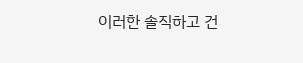이러한 솔직하고 건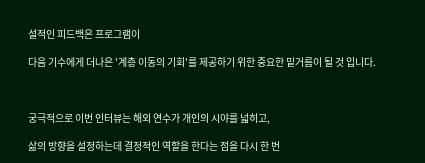설적인 피드백은 프로그램이

다음 기수에게 더나은 '계층 이동의 기회'를 제공하기 위한 중요한 밑거름이 될 것 입니다.



궁극적으로 이번 인터뷰는 해외 연수가 개인의 시야를 넓히고,

삶의 방향을 설정하는데 결정적인 역할을 한다는 점을 다시 한 번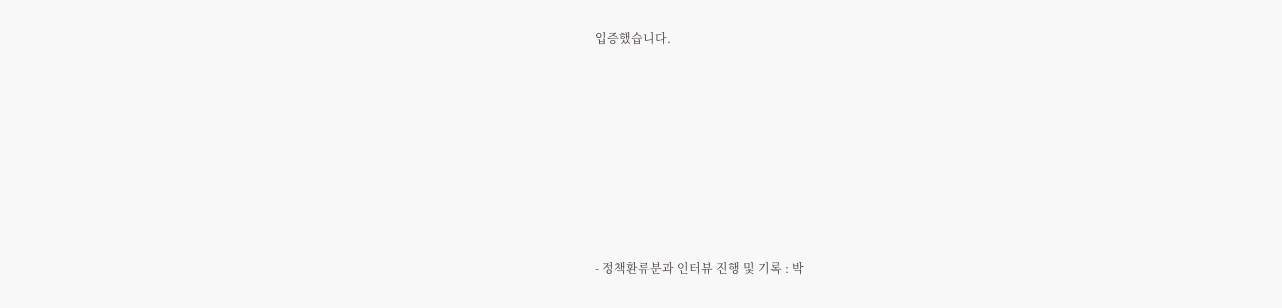입증했습니다.








- 정책환류분과 인터뷰 진행 및 기록 : 박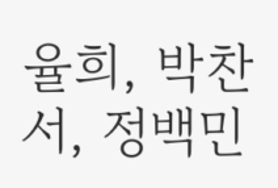율희, 박찬서, 정백민